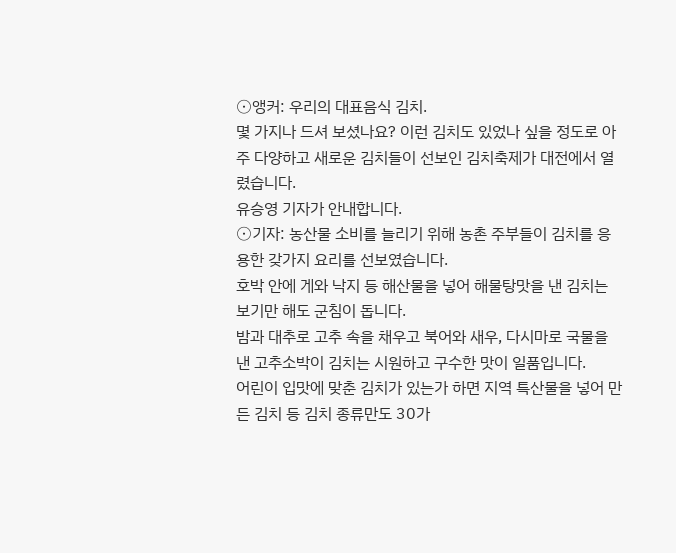⊙앵커: 우리의 대표음식 김치.
몇 가지나 드셔 보셨나요? 이런 김치도 있었나 싶을 정도로 아주 다양하고 새로운 김치들이 선보인 김치축제가 대전에서 열렸습니다.
유승영 기자가 안내합니다.
⊙기자: 농산물 소비를 늘리기 위해 농촌 주부들이 김치를 응용한 갖가지 요리를 선보였습니다.
호박 안에 게와 낙지 등 해산물을 넣어 해물탕맛을 낸 김치는 보기만 해도 군침이 돕니다.
밤과 대추로 고추 속을 채우고 북어와 새우, 다시마로 국물을 낸 고추소박이 김치는 시원하고 구수한 맛이 일품입니다.
어린이 입맛에 맞춘 김치가 있는가 하면 지역 특산물을 넣어 만든 김치 등 김치 종류만도 30가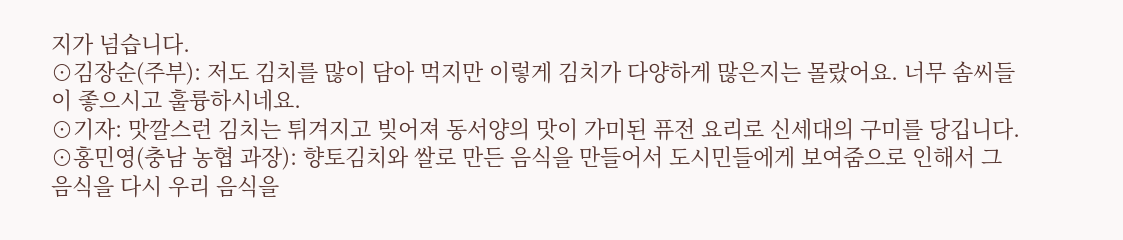지가 넘습니다.
⊙김장순(주부): 저도 김치를 많이 담아 먹지만 이렇게 김치가 다양하게 많은지는 몰랐어요. 너무 솜씨들이 좋으시고 훌륭하시네요.
⊙기자: 맛깔스런 김치는 튀겨지고 빚어져 동서양의 맛이 가미된 퓨전 요리로 신세대의 구미를 당깁니다.
⊙홍민영(충남 농협 과장): 향토김치와 쌀로 만든 음식을 만들어서 도시민들에게 보여줌으로 인해서 그 음식을 다시 우리 음식을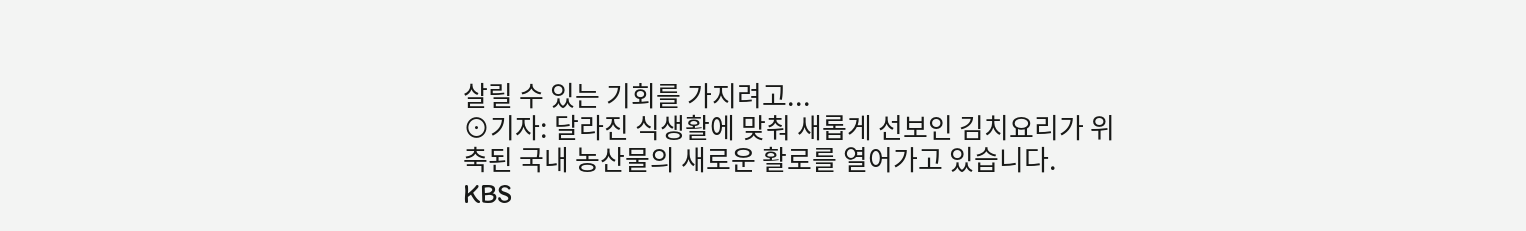살릴 수 있는 기회를 가지려고...
⊙기자: 달라진 식생활에 맞춰 새롭게 선보인 김치요리가 위축된 국내 농산물의 새로운 활로를 열어가고 있습니다.
KBS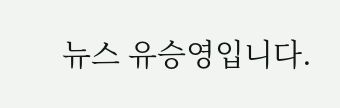뉴스 유승영입니다.